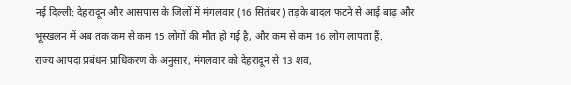नई दिल्ली: देहरादून और आसपास के जिलों में मंगलवार (16 सितंबर) तड़के बादल फटने से आई बाढ़ और भूस्खलन में अब तक कम से कम 15 लोगों की मौत हो गई है, और कम से कम 16 लोग लापता हैं.
राज्य आपदा प्रबंधन प्राधिकरण के अनुसार, मंगलवार को देहरादून से 13 शव,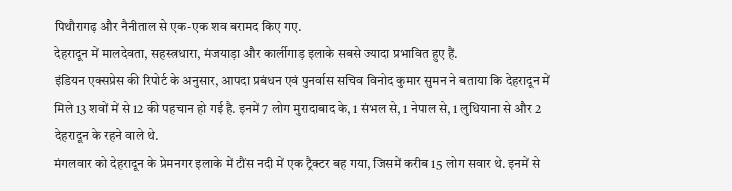पिथौरागढ़ और नैनीताल से एक-एक शव बरामद किए गए.
देहरादून में मालदेवता, सहस्त्रधारा, मंजयाड़ा और कार्लीगाड़ इलाके सबसे ज्यादा प्रभावित हुए हैं.
इंडियन एक्सप्रेस की रिपोर्ट के अनुसार, आपदा प्रबंधन एवं पुनर्वास सचिव विनोद कुमार सुमन ने बताया कि देहरादून में मिले 13 शवों में से 12 की पहचान हो गई है. इनमें 7 लोग मुरादाबाद के, 1 संभल से, 1 नेपाल से, 1 लुधियाना से और 2 देहरादून के रहने वाले थे.
मंगलवार को देहरादून के प्रेमनगर इलाके में टौंस नदी में एक ट्रैक्टर बह गया, जिसमें करीब 15 लोग सवार थे. इनमें से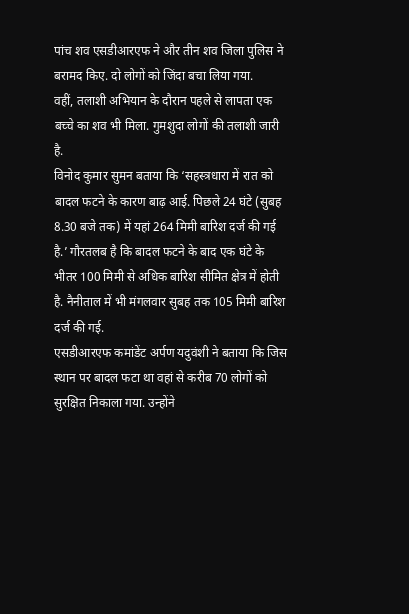पांच शव एसडीआरएफ ने और तीन शव जिला पुलिस ने बरामद किए. दो लोगों को जिंदा बचा लिया गया.
वहीं, तलाशी अभियान के दौरान पहले से लापता एक बच्चे का शव भी मिला. गुमशुदा लोगों की तलाशी जारी है.
विनोद कुमार सुमन बताया कि ‘सहस्त्रधारा में रात को बादल फटने के कारण बाढ़ आई. पिछले 24 घंटे (सुबह 8.30 बजे तक) में यहां 264 मिमी बारिश दर्ज की गई है.’ गौरतलब है कि बादल फटने के बाद एक घंटे के भीतर 100 मिमी से अधिक बारिश सीमित क्षेत्र में होती है. नैनीताल में भी मंगलवार सुबह तक 105 मिमी बारिश दर्ज की गई.
एसडीआरएफ कमांडेंट अर्पण यदुवंशी ने बताया कि जिस स्थान पर बादल फटा था वहां से करीब 70 लोगों को सुरक्षित निकाला गया. उन्होंने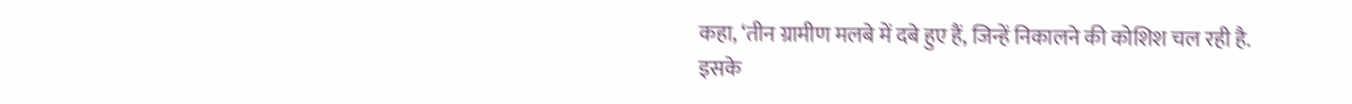कहा, ‘तीन ग्रामीण मलबे में दबे हुए हैं, जिन्हें निकालने की कोशिश चल रही है. इसके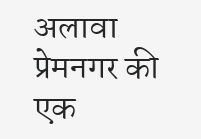अलावा प्रेमनगर की एक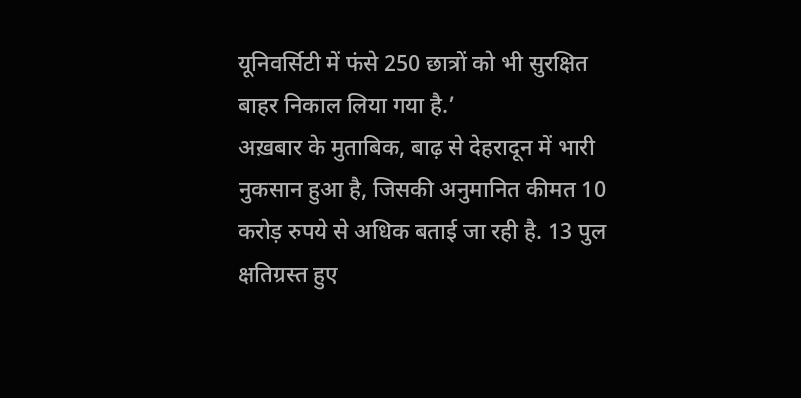यूनिवर्सिटी में फंसे 250 छात्रों को भी सुरक्षित बाहर निकाल लिया गया है.’
अख़बार के मुताबिक, बाढ़ से देहरादून में भारी नुकसान हुआ है, जिसकी अनुमानित कीमत 10 करोड़ रुपये से अधिक बताई जा रही है. 13 पुल क्षतिग्रस्त हुए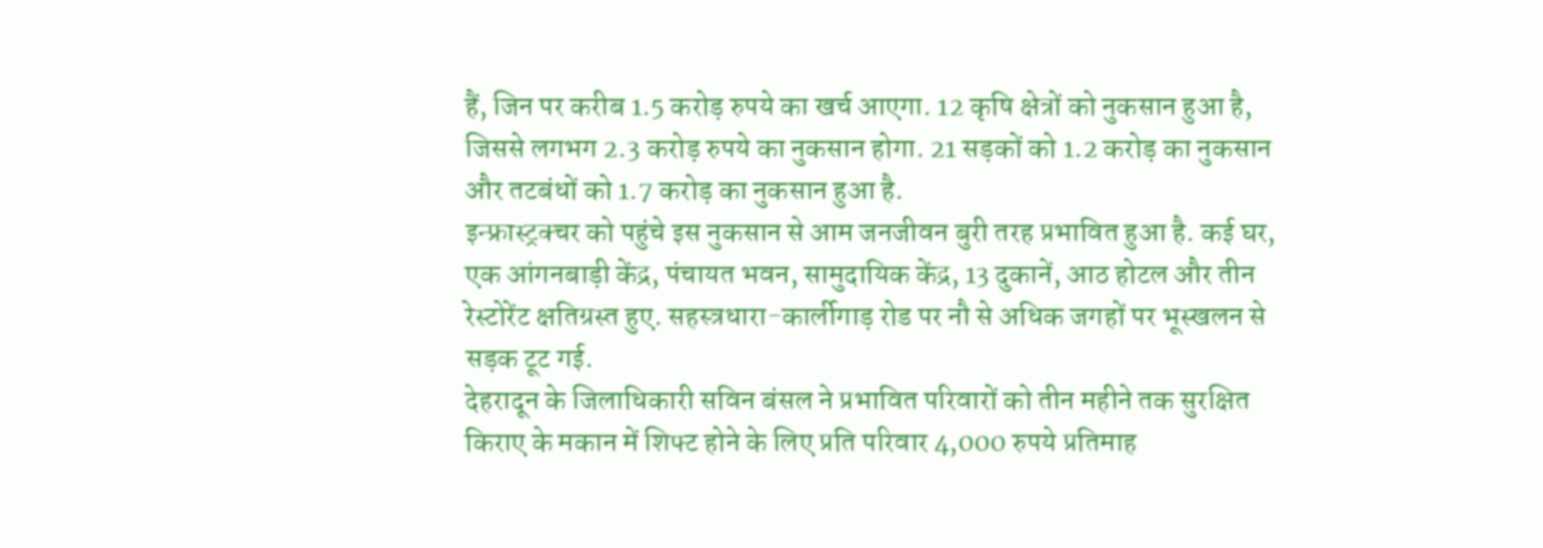हैं, जिन पर करीब 1.5 करोड़ रुपये का खर्च आएगा. 12 कृषि क्षेत्रों को नुकसान हुआ है, जिससे लगभग 2.3 करोड़ रुपये का नुकसान होगा. 21 सड़कों को 1.2 करोड़ का नुकसान और तटबंधों को 1.7 करोड़ का नुकसान हुआ है.
इन्फ्रास्ट्रक्चर को पहुंचे इस नुकसान से आम जनजीवन बुरी तरह प्रभावित हुआ है. कई घर, एक आंगनबाड़ी केंद्र, पंचायत भवन, सामुदायिक केंद्र, 13 दुकानें, आठ होटल और तीन रेस्टोरेंट क्षतिग्रस्त हुए. सहस्त्रधारा-कार्लीगाड़ रोड पर नौ से अधिक जगहों पर भूस्खलन से सड़क टूट गई.
देहरादून के जिलाधिकारी सविन बंसल ने प्रभावित परिवारों को तीन महीने तक सुरक्षित किराए के मकान में शिफ्ट होने के लिए प्रति परिवार 4,000 रुपये प्रतिमाह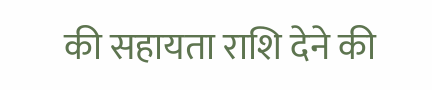की सहायता राशि देने की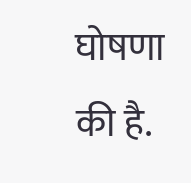घोषणा की है.